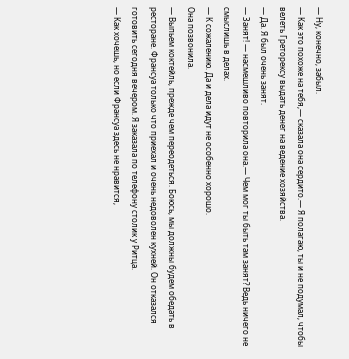— Ну, конечно, забыл.
— Как это похоже на тебя,— сказала она сердито.— Я полагаю, ты и не подумал, чтобы велеть Греторексу выдать денег на ведение хозяйства.
— Да. Я был очень занят.
— Занят! — насмешливо повторила она.— Чем мог ты быть там занят? Ведь ничего не смыслишь в делах.
— К сожалению. Да и дела идут не особенно хорошо.
Она позвонила.
— Выпьем коктейль, прежде чем переодеться. Боюсь, мы должны будем обедать в ресторане. Франсуа только что приехал и очень недоволен кухней. Он отказался готовить сегодня вечером. Я заказала по телефону столик у Ритца.
— Как хочешь, но если Франсуа здесь не нравится,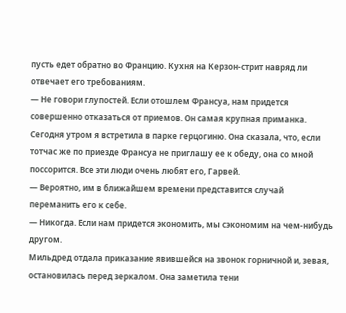пусть едет обратно во Францию. Кухня на Керзон-стрит навряд ли отвечает его требованиям.
— Не говори глупостей. Если отошлем Франсуа, нам придется совершенно отказаться от приемов. Он самая крупная приманка. Сегодня утром я встретила в парке герцогиню. Она сказала, что, если тотчас же по приезде Франсуа не приглашу ее к обеду, она со мной поссорится. Все эти люди очень любят его, Гарвей.
— Вероятно, им в ближайшем времени представится случай переманить его к себе.
— Никогда. Если нам придется экономить, мы сэкономим на чем-нибудь другом.
Мильдред отдала приказание явившейся на звонок горничной и, зевая, остановилась перед зеркалом. Она заметила тени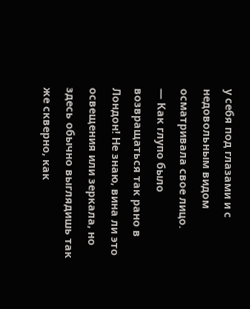у себя под глазами и с недовольным видом осматривала свое лицо.
— Как глупо было возвращаться так рано в Лондон! Не знаю, вина ли это освещения или зеркала, но здесь обычно выглядишь так же скверно, как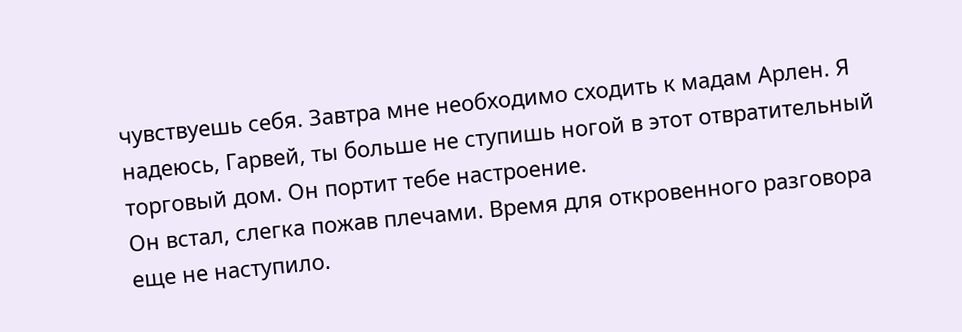чувствуешь себя. Завтра мне необходимо сходить к мадам Арлен. Я надеюсь, Гарвей, ты больше не ступишь ногой в этот отвратительный торговый дом. Он портит тебе настроение.
Он встал, слегка пожав плечами. Время для откровенного разговора еще не наступило.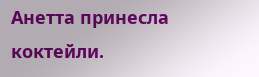Анетта принесла коктейли.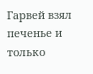Гарвей взял печенье и только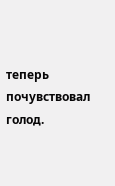теперь почувствовал голод.